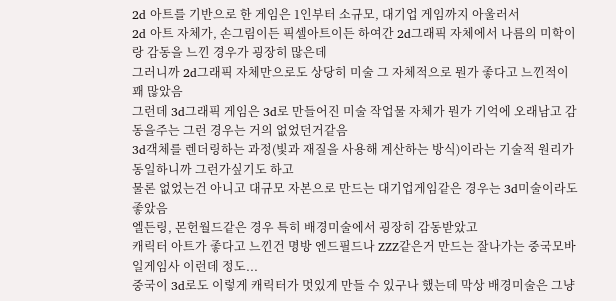2d 아트를 기반으로 한 게임은 1인부터 소규모, 대기업 게임까지 아울러서
2d 아트 자체가, 손그림이든 픽셀아트이든 하여간 2d그래픽 자체에서 나름의 미학이랑 감동을 느낀 경우가 굉장히 많은데
그러니까 2d그래픽 자체만으로도 상당히 미술 그 자체적으로 뭔가 좋다고 느낀적이 꽤 많았음
그런데 3d그래픽 게임은 3d로 만들어진 미술 작업물 자체가 뭔가 기억에 오래남고 감동을주는 그런 경우는 거의 없었던거같음
3d객체를 렌더링하는 과정(빛과 재질을 사용해 계산하는 방식)이라는 기술적 원리가 동일하니까 그런가싶기도 하고
물론 없었는건 아니고 대규모 자본으로 만드는 대기업게임같은 경우는 3d미술이라도 좋았음
엘든링, 몬헌월드같은 경우 특히 배경미술에서 굉장히 감동받았고
캐릭터 아트가 좋다고 느낀건 명방 엔드필드나 ZZZ같은거 만드는 잘나가는 중국모바일게임사 이런데 정도...
중국이 3d로도 이렇게 캐릭터가 멋있게 만들 수 있구나 했는데 막상 배경미술은 그냥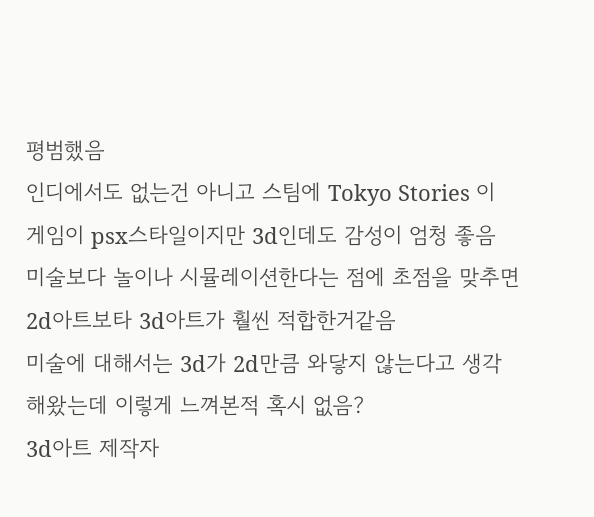평범했음
인디에서도 없는건 아니고 스팀에 Tokyo Stories 이 게임이 psx스타일이지만 3d인데도 감성이 엄청 좋음
미술보다 놀이나 시뮬레이션한다는 점에 초점을 맞추면 2d아트보타 3d아트가 훨씬 적합한거같음
미술에 대해서는 3d가 2d만큼 와닿지 않는다고 생각해왔는데 이렇게 느껴본적 혹시 없음?
3d아트 제작자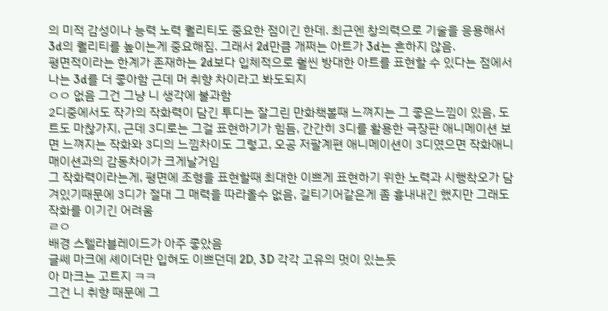의 미적 감성이나 능력 노력 퀄리티도 중요한 점이긴 한데. 최근엔 창의력으로 기술을 응용해서 3d의 퀄리티를 높이는게 중요해짐. 그래서 2d만큼 개쩌는 아트가 3d는 흔하지 않음.
평면적이라는 한계가 존재하는 2d보다 입체적으로 훨씬 방대한 아트를 표현할 수 있다는 점에서 나는 3d를 더 좋아함 근데 머 취향 차이라고 봐도되지
ㅇㅇ 없음 그건 그냥 니 생각에 불과함
2디중에서도 작가의 작화력이 담긴 투디는 잘그린 만화책볼때 느껴지는 그 좋은느낌이 있음, 도트도 마찮가지, 근데 3디로는 그걸 표현하기가 힘듬, 간간히 3디를 활용한 극장판 애니메이션 보면 느껴지는 작화와 3디의 느낌차이도 그렇고, 오공 저팔계편 애니메이션이 3디였으면 작화애니매이션과의 감동차이가 크게날거임
그 작화력이라는게, 평면에 조형을 표현할때 최대한 이쁘게 표현하기 위한 노력과 시행착오가 담겨있기때문에 3디가 절대 그 매력을 따라올수 없음, 길티기어같은게 좀 흉내내긴 했지만 그래도 작화를 이기긴 어려움
ㄹㅇ
배경 스텔라블레이드가 아주 좋았음
글쎄 마크에 셰이더만 입혀도 이쁘던데 2D, 3D 각각 고유의 멋이 있는듯
아 마크는 고트지 ㅋㅋ
그건 니 취향 때문에 그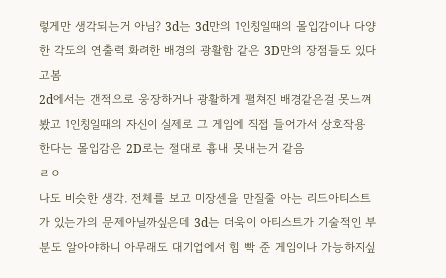렇게만 생각되는거 아님? 3d는 3d만의 1인칭일때의 몰입감이나 다양한 각도의 연출력 화려한 배경의 광활함 같은 3D만의 장점들도 있다고봄
2d에서는 갠적으로 웅장하거나 광활하게 펼쳐진 배경같은걸 못느껴봤고 1인칭일때의 자신이 실제로 그 게임에 직접 들어가서 상호작용 한다는 몰입감은 2D로는 절대로 흉내 못내는거 같음
ㄹㅇ
나도 비슷한 생각. 전체를 보고 미장센을 만질줄 아는 리드아티스트가 있는가의 문제아닐까싶은데 3d는 더욱이 아티스트가 기술적인 부분도 알아야하니 아무래도 대기업에서 힘 빡 준 게임이나 가능하지싶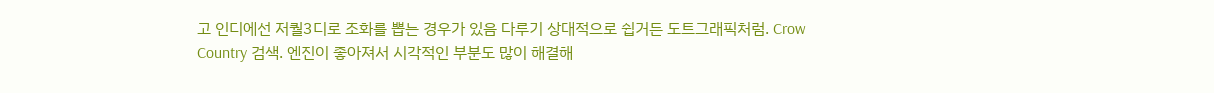고 인디에선 저퀄3디로 조화를 뽑는 경우가 있음 다루기 상대적으로 쉽거든 도트그래픽처럼. Crow Country 검색. 엔진이 좋아져서 시각적인 부분도 많이 해결해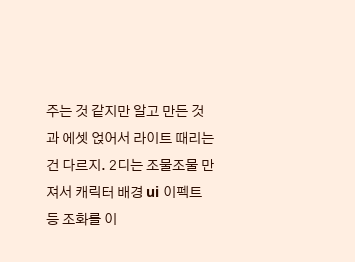주는 것 같지만 알고 만든 것과 에셋 얹어서 라이트 때리는 건 다르지. 2디는 조물조물 만져서 캐릭터 배경 ui 이펙트 등 조화를 이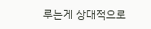루는게 상대적으로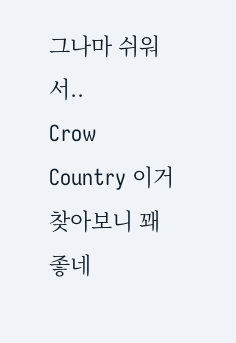그나마 쉬워서..
Crow Country 이거 찾아보니 꽤 좋네